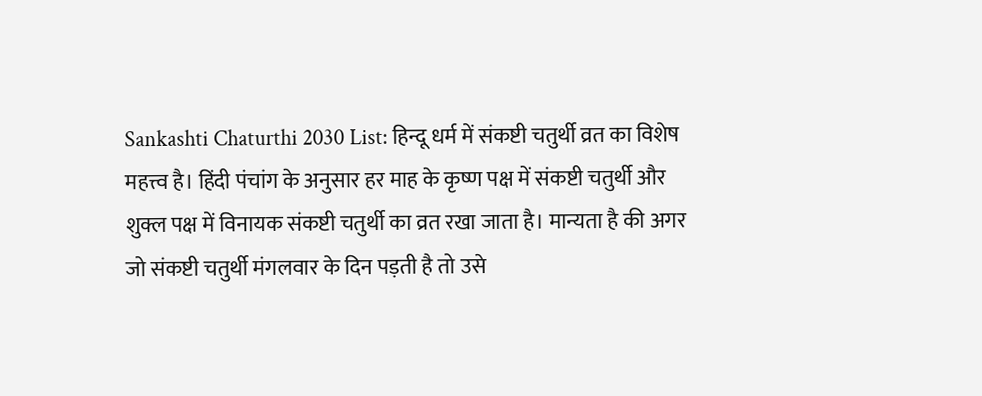Sankashti Chaturthi 2030 List: हिन्दू धर्म में संकष्टी चतुर्थी व्रत का विशेष महत्त्व है। हिंदी पंचांग के अनुसार हर माह के कृष्ण पक्ष में संकष्टी चतुर्थी और शुक्ल पक्ष में विनायक संकष्टी चतुर्थी का व्रत रखा जाता है। मान्यता है की अगर जो संकष्टी चतुर्थी मंगलवार के दिन पड़ती है तो उसे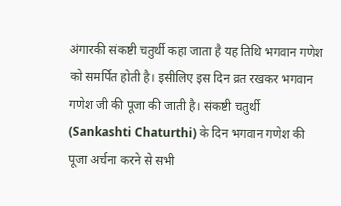अंगारकी संकष्टी चतुर्थी कहा जाता है यह तिथि भगवान गणेश को समर्पित होती है। इसीलिए इस दिन व्रत रखकर भगवान गणेश जी की पूजा की जाती है। संकष्टी चतुर्थी (Sankashti Chaturthi) के दिन भगवान गणेश की पूजा अर्चना करने से सभी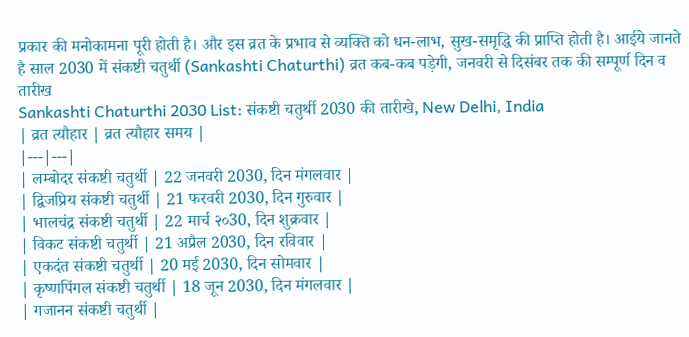प्रकार की मनोकामना पूरी होती है। और इस व्रत के प्रभाव से व्यक्ति को धन-लाभ, सुख-समृद्धि की प्राप्ति होती है। आईये जानते है साल 2030 में संकष्टी चतुर्थी (Sankashti Chaturthi) व्रत कब-कब पड़ेगी, जनवरी से दिसंबर तक की सम्पूर्ण दिन व तारीख
Sankashti Chaturthi 2030 List: संकष्टी चतुर्थी 2030 की तारीखे, New Delhi, India
| व्रत त्यौहार | व्रत त्यौहार समय |
|---|---|
| लम्बोदर संकष्टी चतुर्थी | 22 जनवरी 2030, दिन मंगलवार |
| द्विजप्रिय संकष्टी चतुर्थी | 21 फरवरी 2030, दिन गुरुवार |
| भालचंद्र संकष्टी चतुर्थी | 22 मार्च २०30, दिन शुक्रवार |
| विकट संकष्टी चतुर्थी | 21 अप्रैल 2030, दिन रविवार |
| एकदंत संकष्टी चतुर्थी | 20 मई 2030, दिन सोमवार |
| कृष्णपिंगल संकष्टी चतुर्थी | 18 जून 2030, दिन मंगलवार |
| गजानन संकष्टी चतुर्थी |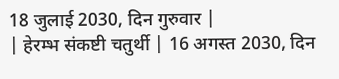18 जुलाई 2030, दिन गुरुवार |
| हेरम्भ संकष्टी चतुर्थी | 16 अगस्त 2030, दिन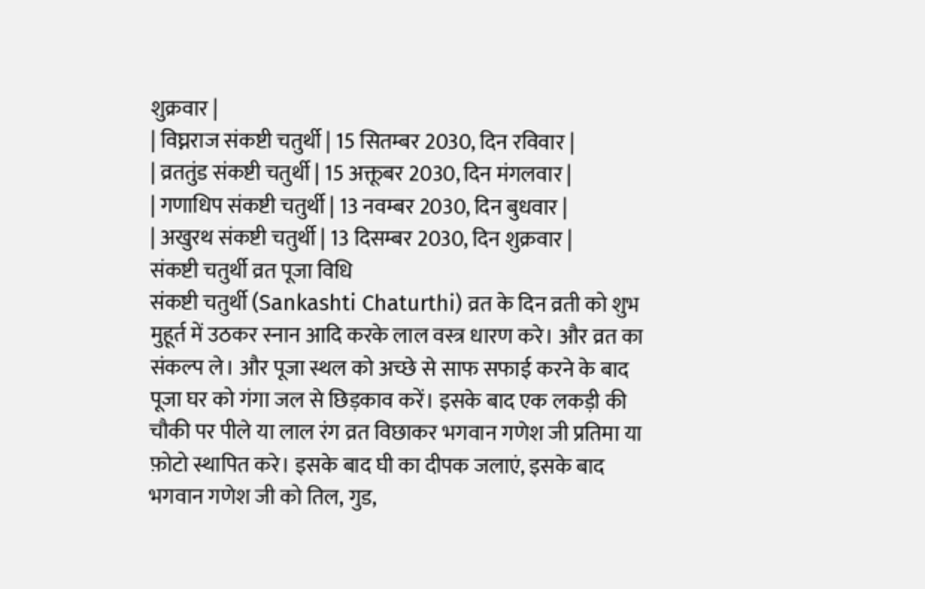शुक्रवार |
| विघ्नराज संकष्टी चतुर्थी | 15 सितम्बर 2030, दिन रविवार |
| व्रततुंड संकष्टी चतुर्थी | 15 अक्तूबर 2030, दिन मंगलवार |
| गणाधिप संकष्टी चतुर्थी | 13 नवम्बर 2030, दिन बुधवार |
| अखुरथ संकष्टी चतुर्थी | 13 दिसम्बर 2030, दिन शुक्रवार |
संकष्टी चतुर्थी व्रत पूजा विधि
संकष्टी चतुर्थी (Sankashti Chaturthi) व्रत के दिन व्रती को शुभ मुहूर्त में उठकर स्नान आदि करके लाल वस्त्र धारण करे। और व्रत का संकल्प ले। और पूजा स्थल को अच्छे से साफ सफाई करने के बाद पूजा घर को गंगा जल से छिड़काव करें। इसके बाद एक लकड़ी की चौकी पर पीले या लाल रंग व्रत विछाकर भगवान गणेश जी प्रतिमा या फ़ोटो स्थापित करे। इसके बाद घी का दीपक जलाएं, इसके बाद भगवान गणेश जी को तिल, गुड,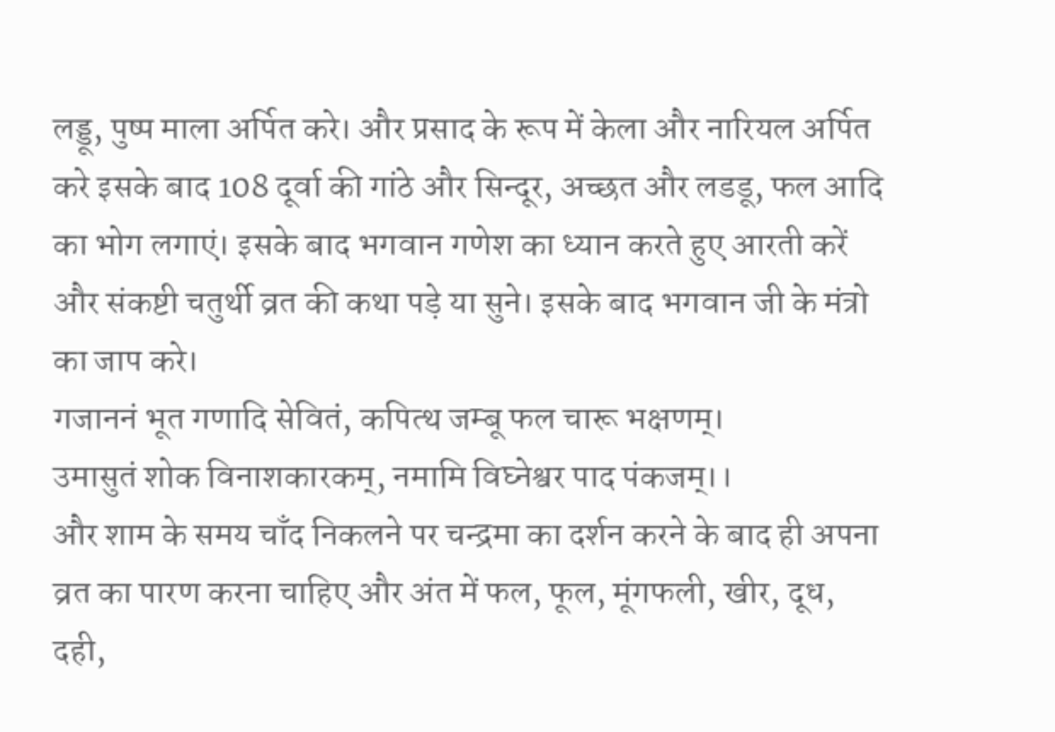लड्डू, पुष्प माला अर्पित करे। और प्रसाद के रूप में केला और नारियल अर्पित करे इसके बाद 108 दूर्वा की गांठे और सिन्दूर, अच्छत और लडडू, फल आदि का भोग लगाएं। इसके बाद भगवान गणेश का ध्यान करते हुए आरती करें और संकष्टी चतुर्थी व्रत की कथा पड़े या सुने। इसके बाद भगवान जी के मंत्रो का जाप करे।
गजाननं भूत गणादि सेवितं, कपित्थ जम्बू फल चारू भक्षणम्।
उमासुतं शोक विनाशकारकम्, नमामि विघ्नेश्वर पाद पंकजम्।।
और शाम के समय चाँद निकलने पर चन्द्रमा का दर्शन करने के बाद ही अपना व्रत का पारण करना चाहिए और अंत में फल, फूल, मूंगफली, खीर, दूध, दही,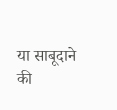या साबूदाने की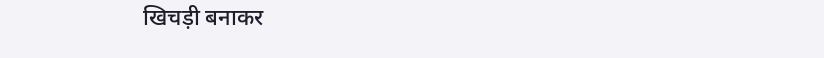खिचड़ी बनाकर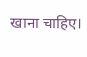खाना चाहिए।